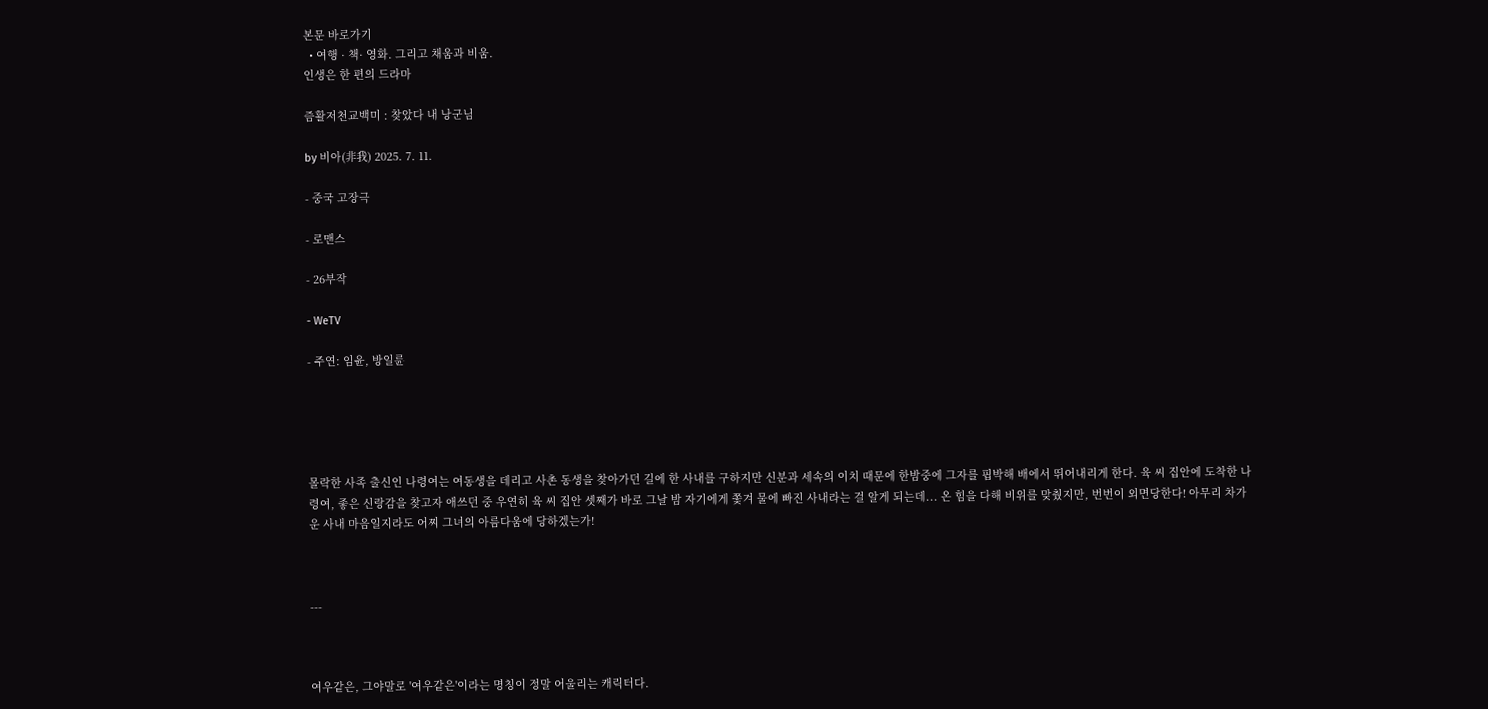본문 바로가기
  • 여행 · 책· 영화. 그리고 채움과 비움.
인생은 한 편의 드라마

즘활저천교백미 : 찾았다 내 낭군님

by 비아(非我) 2025. 7. 11.

- 중국 고장극

- 로맨스

- 26부작

- WeTV

- 주연: 임윤, 방일륜





몰락한 사족 출신인 나령여는 여동생을 데리고 사촌 동생을 찾아가던 길에 한 사내를 구하지만 신분과 세속의 이치 때문에 한밤중에 그자를 핍박해 배에서 뛰어내리게 한다. 육 씨 집안에 도착한 나령여, 좋은 신랑감을 찾고자 애쓰던 중 우연히 육 씨 집안 셋째가 바로 그날 밤 자기에게 쫓겨 물에 빠진 사내라는 걸 알게 되는데... 온 힘을 다해 비위를 맞췄지만, 번번이 외면당한다! 아무리 차가운 사내 마음일지라도 어찌 그녀의 아름다움에 당하겠는가!



---



여우같은, 그야말로 '여우같은'이라는 명칭이 정말 어울리는 캐릭터다.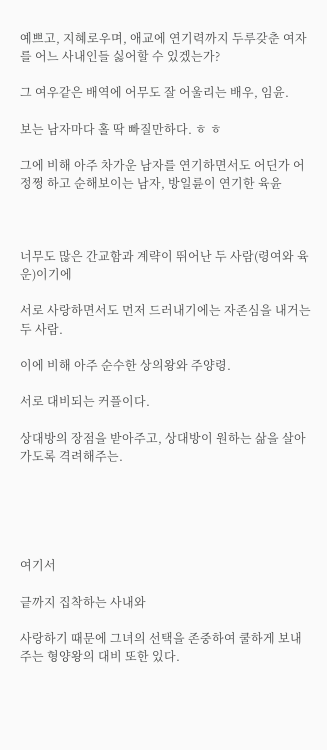예쁘고, 지혜로우며, 애교에 연기력까지 두루갖춘 여자를 어느 사내인들 싫어할 수 있겠는가?

그 여우같은 배역에 어무도 잘 어울리는 배우, 임윤.

보는 남자마다 홀 딱 빠질만하다. ㅎ ㅎ

그에 비해 아주 차가운 남자를 연기하면서도 어딘가 어정쩡 하고 순해보이는 남자, 방일륜이 연기한 육윤



너무도 많은 간교함과 계략이 뛰어난 두 사람(령여와 육운)이기에

서로 사랑하면서도 먼저 드러내기에는 자존심을 내거는 두 사람.

이에 비해 아주 순수한 상의왕와 주양령.

서로 대비되는 커플이다.

상대방의 장점을 받아주고, 상대방이 원하는 삶을 살아가도록 격려해주는.





여기서

긑까지 집착하는 사내와

사랑하기 때문에 그녀의 선택을 존중하여 쿨하게 보내주는 형양왕의 대비 또한 있다.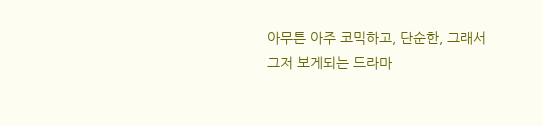아무튼 아주 코믹하고, 단순한, 그래서 그저 보게되는 드라마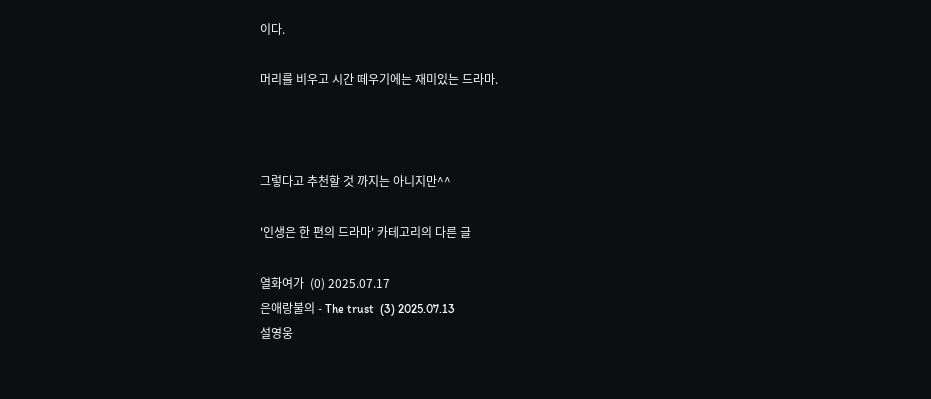이다.

머리를 비우고 시간 떼우기에는 재미있는 드라마.



그렇다고 추천할 것 까지는 아니지만^^

'인생은 한 편의 드라마' 카테고리의 다른 글

열화여가  (0) 2025.07.17
은애랑불의 - The trust  (3) 2025.07.13
설영웅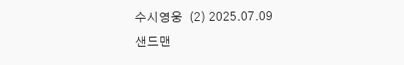수시영웅  (2) 2025.07.09
샌드맨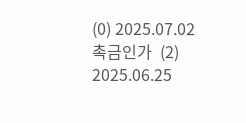(0) 2025.07.02
촉금인가  (2) 2025.06.25